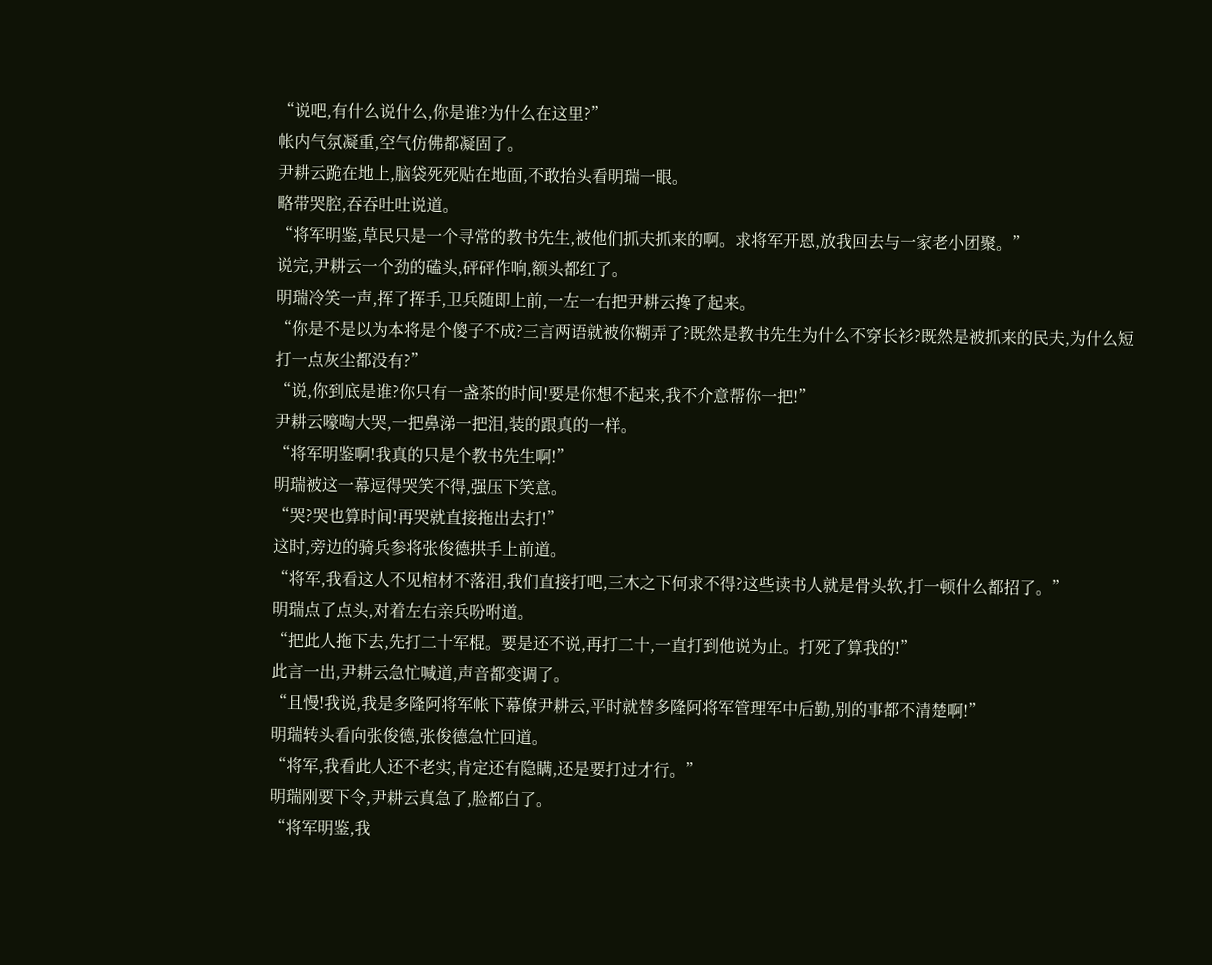“说吧,有什么说什么,你是谁?为什么在这里?”
帐内气氛凝重,空气仿佛都凝固了。
尹耕云跪在地上,脑袋死死贴在地面,不敢抬头看明瑞一眼。
略带哭腔,吞吞吐吐说道。
“将军明鉴,草民只是一个寻常的教书先生,被他们抓夫抓来的啊。求将军开恩,放我回去与一家老小团聚。”
说完,尹耕云一个劲的磕头,砰砰作响,额头都红了。
明瑞冷笑一声,挥了挥手,卫兵随即上前,一左一右把尹耕云搀了起来。
“你是不是以为本将是个傻子不成?三言两语就被你糊弄了?既然是教书先生为什么不穿长衫?既然是被抓来的民夫,为什么短打一点灰尘都没有?”
“说,你到底是谁?你只有一盏茶的时间!要是你想不起来,我不介意帮你一把!”
尹耕云嚎啕大哭,一把鼻涕一把泪,装的跟真的一样。
“将军明鉴啊!我真的只是个教书先生啊!”
明瑞被这一幕逗得哭笑不得,强压下笑意。
“哭?哭也算时间!再哭就直接拖出去打!”
这时,旁边的骑兵参将张俊德拱手上前道。
“将军,我看这人不见棺材不落泪,我们直接打吧,三木之下何求不得?这些读书人就是骨头软,打一顿什么都招了。”
明瑞点了点头,对着左右亲兵吩咐道。
“把此人拖下去,先打二十军棍。要是还不说,再打二十,一直打到他说为止。打死了算我的!”
此言一出,尹耕云急忙喊道,声音都变调了。
“且慢!我说,我是多隆阿将军帐下幕僚尹耕云,平时就替多隆阿将军管理军中后勤,别的事都不清楚啊!”
明瑞转头看向张俊德,张俊德急忙回道。
“将军,我看此人还不老实,肯定还有隐瞒,还是要打过才行。”
明瑞刚要下令,尹耕云真急了,脸都白了。
“将军明鉴,我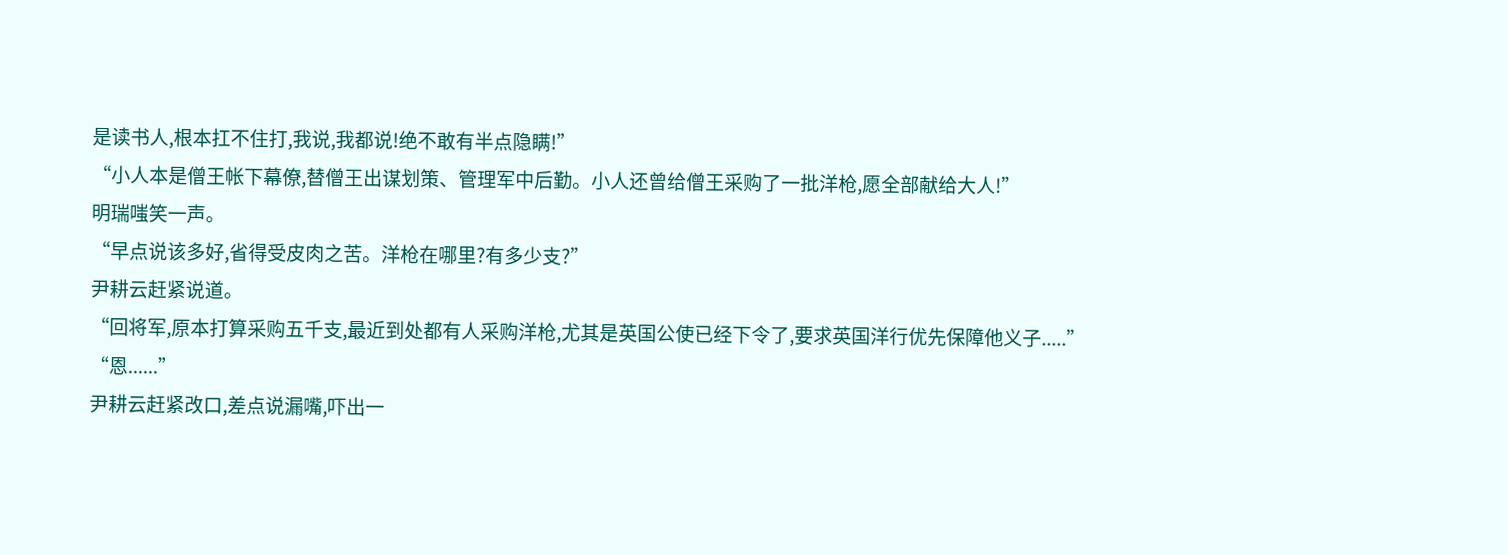是读书人,根本扛不住打,我说,我都说!绝不敢有半点隐瞒!”
“小人本是僧王帐下幕僚,替僧王出谋划策、管理军中后勤。小人还曾给僧王采购了一批洋枪,愿全部献给大人!”
明瑞嗤笑一声。
“早点说该多好,省得受皮肉之苦。洋枪在哪里?有多少支?”
尹耕云赶紧说道。
“回将军,原本打算采购五千支,最近到处都有人采购洋枪,尤其是英国公使已经下令了,要求英国洋行优先保障他义子.....”
“恩......”
尹耕云赶紧改口,差点说漏嘴,吓出一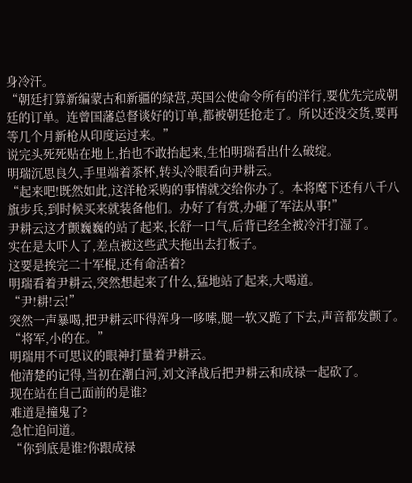身冷汗。
“朝廷打算新编蒙古和新疆的绿营,英国公使命令所有的洋行,要优先完成朝廷的订单。连曾国藩总督谈好的订单,都被朝廷抢走了。所以还没交货,要再等几个月新枪从印度运过来。”
说完头死死贴在地上,抬也不敢抬起来,生怕明瑞看出什么破绽。
明瑞沉思良久,手里端着茶杯,转头冷眼看向尹耕云。
“起来吧!既然如此,这洋枪采购的事情就交给你办了。本将麾下还有八千八旗步兵,到时候买来就装备他们。办好了有赏,办砸了军法从事!”
尹耕云这才颤巍巍的站了起来,长舒一口气,后背已经全被冷汗打湿了。
实在是太吓人了,差点被这些武夫拖出去打板子。
这要是挨完二十军棍,还有命活着?
明瑞看着尹耕云,突然想起来了什么,猛地站了起来,大喝道。
“尹!耕!云!”
突然一声暴喝,把尹耕云吓得浑身一哆嗦,腿一软又跪了下去,声音都发颤了。
“将军,小的在。”
明瑞用不可思议的眼神打量着尹耕云。
他清楚的记得,当初在潮白河,刘文泽战后把尹耕云和成禄一起砍了。
现在站在自己面前的是谁?
难道是撞鬼了?
急忙追问道。
“你到底是谁?你跟成禄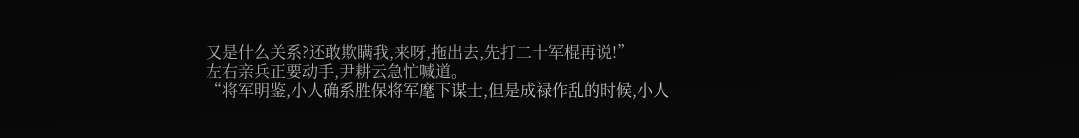又是什么关系?还敢欺瞒我,来呀,拖出去,先打二十军棍再说!”
左右亲兵正要动手,尹耕云急忙喊道。
“将军明鉴,小人确系胜保将军麾下谋士,但是成禄作乱的时候,小人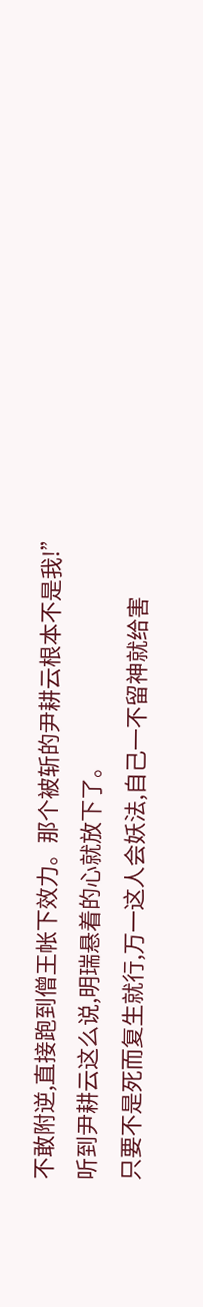不敢附逆,直接跑到僧王帐下效力。那个被斩的尹耕云根本不是我!”
听到尹耕云这么说,明瑞悬着的心就放下了。
只要不是死而复生就行,万一这人会妖法,自己一不留神就给害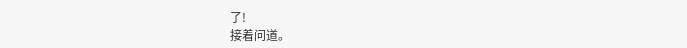了!
接着问道。